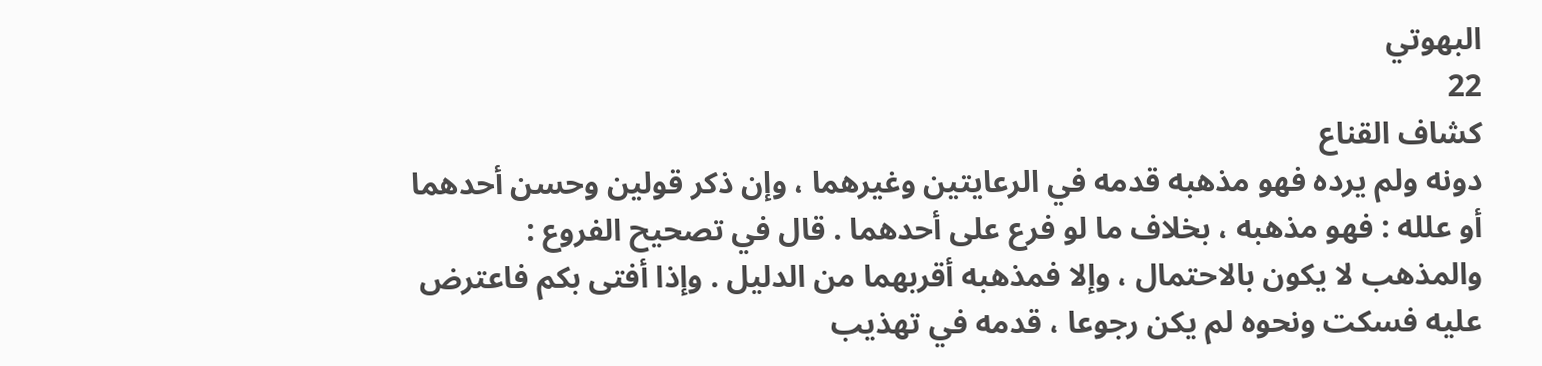البهوتي
22
كشاف القناع
دونه ولم يرده فهو مذهبه قدمه في الرعايتين وغيرهما ، وإن ذكر قولين وحسن أحدهما أو علله : فهو مذهبه ، بخلاف ما لو فرع على أحدهما . قال في تصحيح الفروع : والمذهب لا يكون بالاحتمال ، وإلا فمذهبه أقربهما من الدليل . وإذا أفتى بكم فاعترض عليه فسكت ونحوه لم يكن رجوعا ، قدمه في تهذيب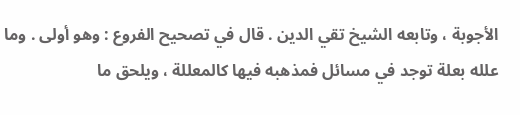الأجوبة ، وتابعه الشيخ تقي الدين . قال في تصحيح الفروع : وهو أولى . وما علله بعلة توجد في مسائل فمذهبه فيها كالمعللة ، ويلحق ما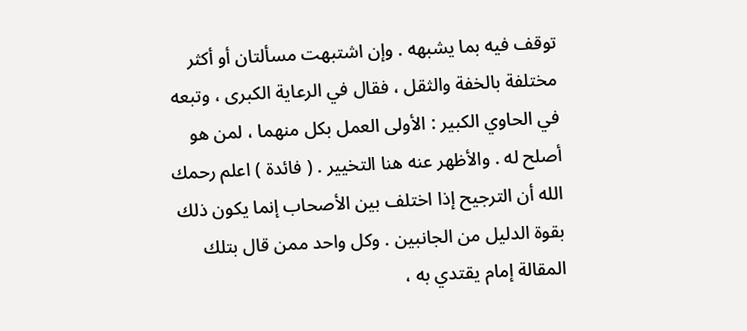توقف فيه بما يشبهه . وإن اشتبهت مسألتان أو أكثر مختلفة بالخفة والثقل ، فقال في الرعاية الكبرى ، وتبعه في الحاوي الكبير : الأولى العمل بكل منهما ، لمن هو أصلح له . والأظهر عنه هنا التخيير . ( فائدة ) اعلم رحمك الله أن الترجيح إذا اختلف بين الأصحاب إنما يكون ذلك بقوة الدليل من الجانبين . وكل واحد ممن قال بتلك المقالة إمام يقتدي به ،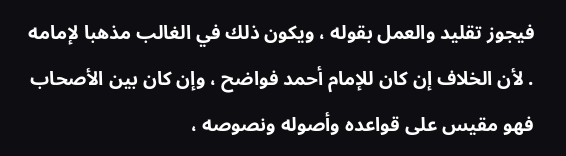فيجوز تقليد والعمل بقوله ، ويكون ذلك في الغالب مذهبا لإمامه . لأن الخلاف إن كان للإمام أحمد فواضح ، وإن كان بين الأصحاب فهو مقيس على قواعده وأصوله ونصوصه ،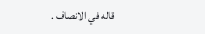قاله في الانصاف .